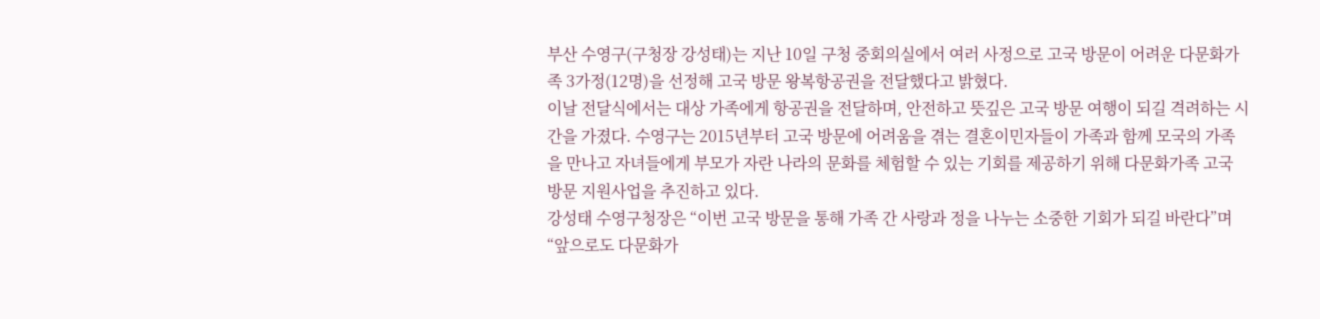부산 수영구(구청장 강성태)는 지난 10일 구청 중회의실에서 여러 사정으로 고국 방문이 어려운 다문화가족 3가정(12명)을 선정해 고국 방문 왕복항공권을 전달했다고 밝혔다.
이날 전달식에서는 대상 가족에게 항공권을 전달하며, 안전하고 뜻깊은 고국 방문 여행이 되길 격려하는 시간을 가졌다. 수영구는 2015년부터 고국 방문에 어려움을 겪는 결혼이민자들이 가족과 함께 모국의 가족을 만나고 자녀들에게 부모가 자란 나라의 문화를 체험할 수 있는 기회를 제공하기 위해 다문화가족 고국 방문 지원사업을 추진하고 있다.
강성태 수영구청장은 “이번 고국 방문을 통해 가족 간 사랑과 정을 나누는 소중한 기회가 되길 바란다”며 “앞으로도 다문화가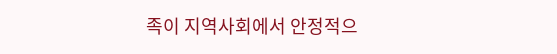족이 지역사회에서 안정적으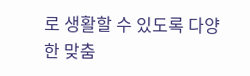로 생활할 수 있도록 다양한 맞춤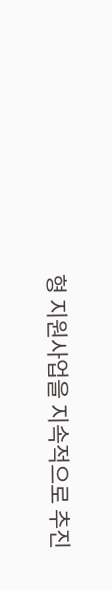형 지원사업을 지속적으로 추진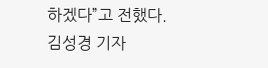하겠다”고 전했다.
김성경 기자